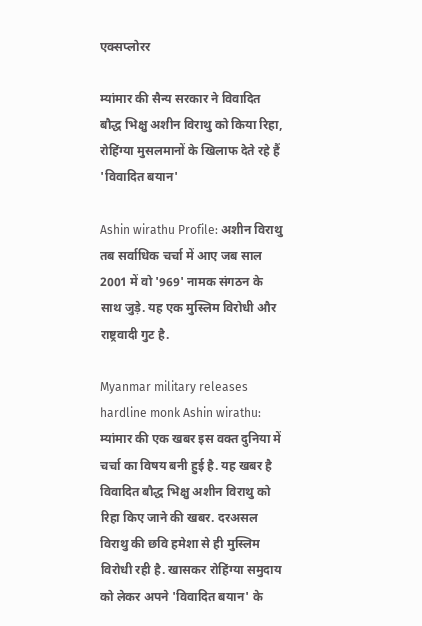एक्सप्लोरर

म्यांमार की सैन्य सरकार ने विवादित बौद्ध भिक्षु अशीन विराथु को किया रिहा, रोहिंग्या मुसलमानों के खिलाफ देते रहे हैं 'विवादित बयान'

Ashin wirathu Profile: अशीन विराथु तब सर्वाधिक चर्चा में आए जब साल 2001 में वो '969' नामक संगठन के साथ जुड़े. यह एक मुस्लिम विरोधी और राष्ट्रवादी गुट है.

Myanmar military releases hardline monk Ashin wirathu: म्यांमार की एक खबर इस वक्त दुनिया में चर्चा का विषय बनी हुई है. यह खबर है विवादित बौद्ध भिक्षु अशीन विराथु को रिहा किए जाने की खबर. दरअसल विराथु की छवि हमेशा से ही मुस्लिम विरोधी रही है. खासकर रोहिंग्या समुदाय को लेकर अपने 'विवादित बयान' के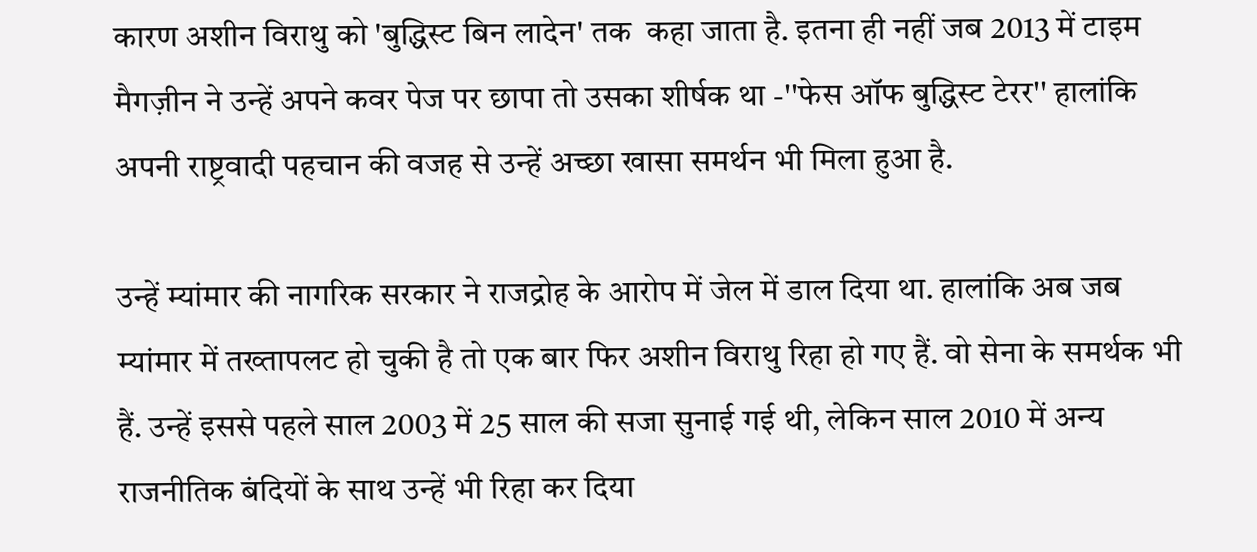कारण अशीन विराथु को 'बुद्धिस्ट बिन लादेन' तक  कहा जाता है. इतना ही नहीं जब 2013 में टाइम मैगज़ीन ने उन्हें अपने कवर पेज पर छापा तो उसका शीर्षक था -''फेस ऑफ बुद्धिस्ट टेरर'' हालांकि अपनी राष्ट्रवादी पहचान की वजह से उन्हें अच्छा खासा समर्थन भी मिला हुआ है.

उन्हें म्यांमार की नागरिक सरकार ने राजद्रोह के आरोप में जेल में डाल दिया था. हालांकि अब जब म्यांमार में तख्तापलट हो चुकी है तो एक बार फिर अशीन विराथु रिहा हो गए हैं. वो सेना के समर्थक भी हैं. उन्हें इससे पहले साल 2003 में 25 साल की सजा सुनाई गई थी, लेकिन साल 2010 में अन्य राजनीतिक बंदियों के साथ उन्हें भी रिहा कर दिया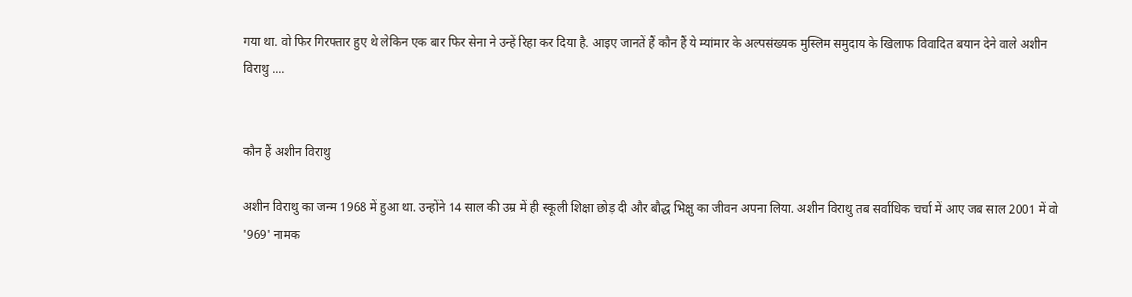गया था. वो फिर गिरफ्तार हुए थे लेकिन एक बार फिर सेना ने उन्हें रिहा कर दिया है. आइए जानतें हैं कौन हैं ये म्यांमार के अल्पसंख्यक मुस्लिम समुदाय के खिलाफ विवादित बयान देने वाले अशीन विराथु ....


कौन हैं अशीन विराथु

अशीन विराथु का जन्म 1968 में हुआ था. उन्होंने 14 साल की उम्र में ही स्कूली शिक्षा छोड़ दी और बौद्ध भिक्षु का जीवन अपना लिया. अशीन विराथु तब सर्वाधिक चर्चा में आए जब साल 2001 में वो '969' नामक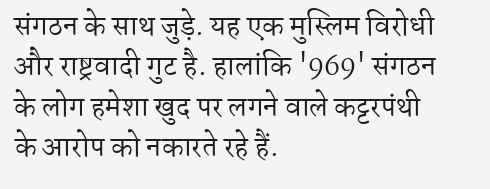संगठन के साथ जुड़े. यह एक मुस्लिम विरोधी और राष्ट्रवादी गुट है. हालांकि '969' संगठन के लोग हमेशा खुद पर लगने वाले कट्टरपंथी के आरोप को नकारते रहे हैं.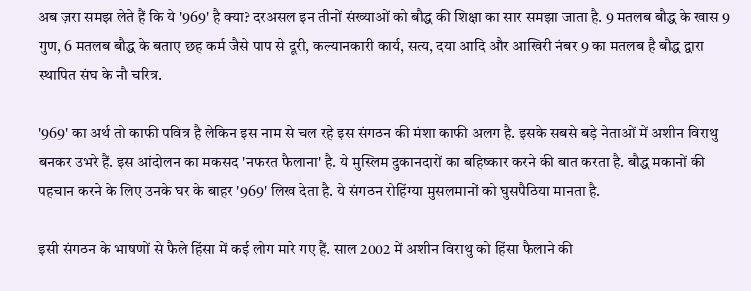अब ज़रा समझ लेते हैं कि ये '969' है क्या? दरअसल इन तीनों संख्याओं को बौद्ध की शिक्षा का सार समझा जाता है. 9 मतलब बौद्ध के खास 9 गुण, 6 मतलब बौद्ध के बताए छह कर्म जैसे पाप से दूरी, कल्यानकारी कार्य, सत्य, दया आदि और आखिरी नंबर 9 का मतलब है बौद्ध द्वारा स्थापित संघ के नौ चरित्र.

'969' का अर्थ तो काफी पवित्र है लेकिन इस नाम से चल रहे इस संगठन की मंशा काफी अलग है. इसके सबसे बड़े नेताओं में अशीन विराथु बनकर उभरे हैं. इस आंदोलन का मकसद 'नफरत फैलाना' है. ये मुस्लिम दुकानदारों का बहिष्कार करने की बात करता है. बौद्ध मकानों की पहचान करने के लिए उनके घर के बाहर '969' लिख देता है. ये संगठन रोहिंग्या मुसलमानों को घुसपैठिया मानता है.

इसी संगठन के भाषणों से फैले हिंसा में कई लोग मारे गए हैं. साल 2002 में अशीन विराथु को हिंसा फैलाने की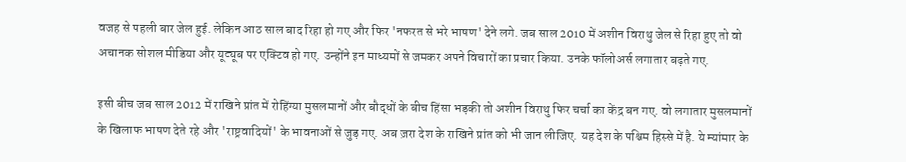वजह से पहली बार जेल हुई. लेकिन आठ साल बाद रिहा हो गए और फिर 'नफरत से भरे भाषण' देने लगे. जब साल 2010 में अशीन विराथु जेल से रिहा हुए तो वो अचानक सोशल मीडिया और यूट्यूब पर एक्टिव हो गए. उन्होंने इन माध्यमों से जमकर अपने विचारों का प्रचार किया. उनके फॉलोअर्स लगातार बढ़ते गए.

इसी बीच जब साल 2012 में राखिने प्रांत में रोहिंग्या मुसलमानों और बौद्धों के बीच हिंसा भड़की तो अशीन विराथु फिर चर्चा का केंद्र बन गए. वो लगातार मुसलमानों के खिलाफ भाषण देते रहे और 'राष्ट्रवादियों' के भावनाओं से जुड़ गए. अब ज़रा देश के राखिने प्रांत को भी जान लीजिए. यह देश के पश्चिम हिस्से में है. ये म्यांमार के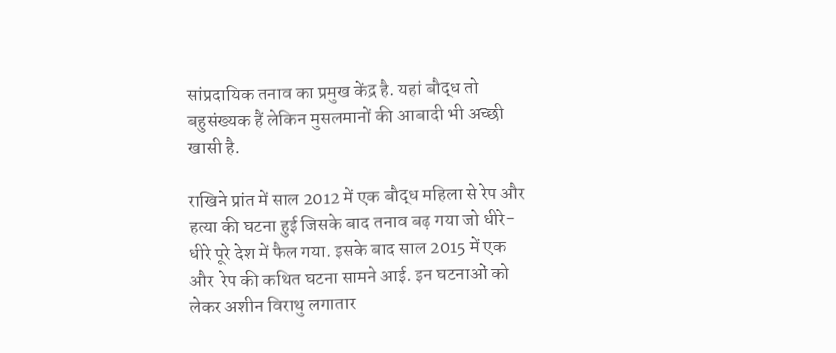सांप्रदायिक तनाव का प्रमुख केंद्र है. यहां बौद्ध तो बहुसंख्यक हैं लेकिन मुसलमानों की आबादी भी अच्छी खासी है.

राखिने प्रांत में साल 2012 में एक बौद्ध महिला से रेप और हत्या की घटना हुई जिसके बाद तनाव बढ़ गया जो धीरे-धीरे पूरे देश में फैल गया. इसके बाद साल 2015 में एक और  रेप की कथित घटना सामने आई. इन घटनाओं को लेकर अशीन विराथु लगातार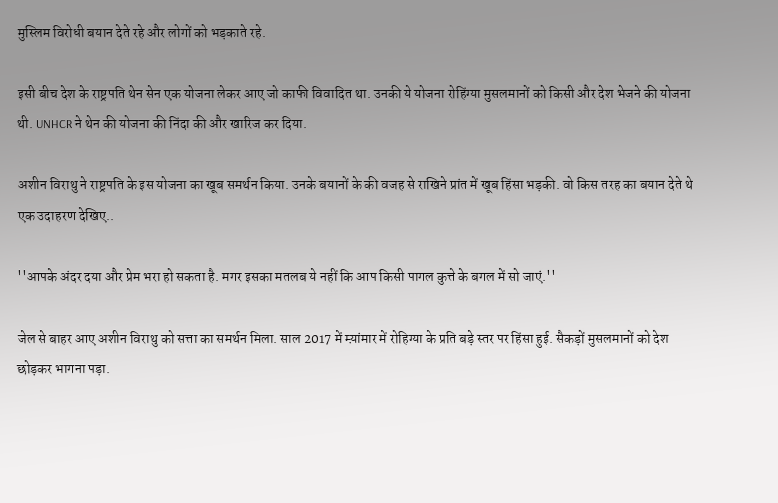मुस्लिम विरोधी बयान देते रहे और लोगों को भड़काते रहे.

इसी बीच देश के राष्ट्रपति थेन सेन एक योजना लेकर आए जो काफी विवादित था. उनकी ये योजना रोहिंग्या मुसलमानों को किसी और देश भेजने की योजना थी. UNHCR ने थेन की योजना की निंदा की और खारिज कर दिया.

अशीन विराथु ने राष्ट्रपति के इस योजना का खूब समर्थन किया. उनके बयानों के की वजह से राखिने प्रांत में खूब हिंसा भड़की. वो किस तरह का बयान देते थे एक उदाहरण देखिए..

''आपके अंदर दया और प्रेम भरा हो सकता है. मगर इसका मतलब ये नहीं कि आप किसी पागल कुत्ते के बगल में सो जाएं.''

जेल से बाहर आए अशीन विराथु को सत्ता का समर्थन मिला. साल 2017 में म्य़ांमार में रोहिग्या के प्रति बड़े स्तर पर हिंसा हुई. सैकड़ों मुसलमानों को देश छोड़कर भागना पड़ा.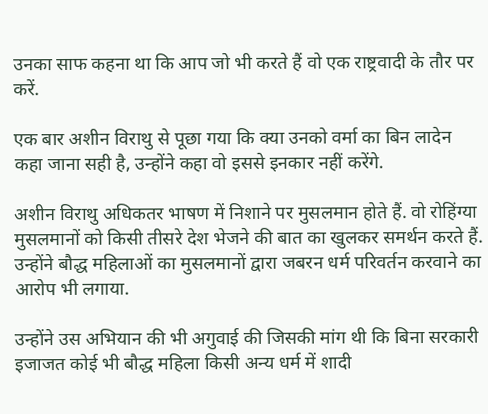उनका साफ कहना था कि आप जो भी करते हैं वो एक राष्ट्रवादी के तौर पर करें.

एक बार अशीन विराथु से पूछा गया कि क्या उनको वर्मा का बिन लादेन कहा जाना सही है, उन्होंने कहा वो इससे इनकार नहीं करेंगे.

अशीन विराथु अधिकतर भाषण में निशाने पर मुसलमान होते हैं. वो रोहिंग्या मुसलमानों को किसी तीसरे देश भेजने की बात का खुलकर समर्थन करते हैं. उन्होंने बौद्ध महिलाओं का मुसलमानों द्वारा जबरन धर्म परिवर्तन करवाने का आरोप भी लगाया.

उन्होंने उस अभियान की भी अगुवाई की जिसकी मांग थी कि बिना सरकारी इजाजत कोई भी बौद्ध महिला किसी अन्य धर्म में शादी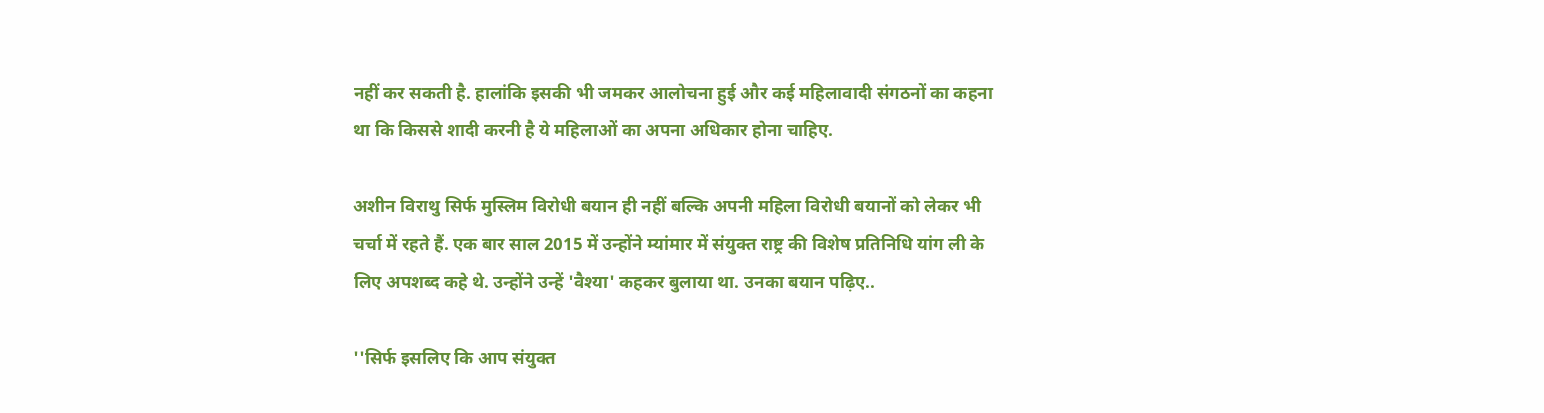नहीं कर सकती है. हालांकि इसकी भी जमकर आलोचना हुई और कई महिलावादी संगठनों का कहना था कि किससे शादी करनी है ये महिलाओं का अपना अधिकार होना चाहिए.

अशीन विराथु सिर्फ मुस्लिम विरोधी बयान ही नहीं बल्कि अपनी महिला विरोधी बयानों को लेकर भी चर्चा में रहते हैं. एक बार साल 2015 में उन्होंने म्यांमार में संयुक्त राष्ट्र की विशेष प्रतिनिधि यांग ली के लिए अपशब्द कहे थे. उन्होंने उन्हें 'वैश्या' कहकर बुलाया था. उनका बयान पढ़िए..

''सिर्फ इसलिए कि आप संयुक्त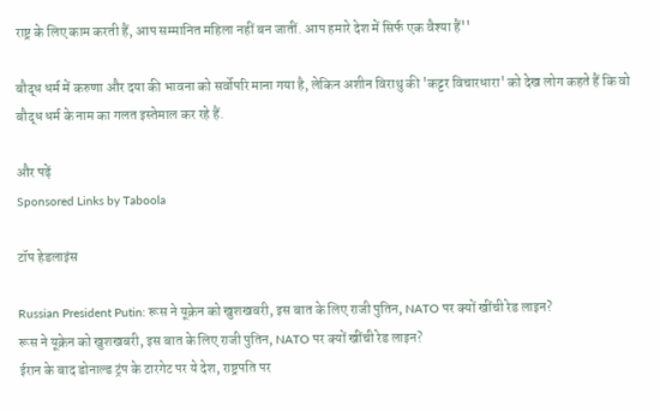राष्ट्र के लिए काम करती हैं, आप सम्मानित महिला नहीं बन जातीं. आप हमारे देश में सिर्फ एक वैश्या हैं''

बौद्ध धर्म में करुणा और दया की भावना को सर्वोपरि माना गया है, लेकिन अशीन विराथु की 'कट्टर विचारधारा' को देख लोग कहते हैं कि वो बौद्ध धर्म के नाम का गलत इस्तेमाल कर रहे हैं.

और पढ़ें
Sponsored Links by Taboola

टॉप हेडलाइंस

Russian President Putin: रूस ने यूक्रेन को खुशखबरी, इस बात के लिए राजी पुतिन, NATO पर क्यों खींची रेड लाइन?
रूस ने यूक्रेन को खुशखबरी, इस बात के लिए राजी पुतिन, NATO पर क्यों खींची रेड लाइन?
ईरान के बाद डोनाल्ड ट्रंप के टारगेट पर ये देश, राष्ट्रपति पर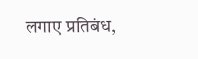लगाए प्रतिबंध,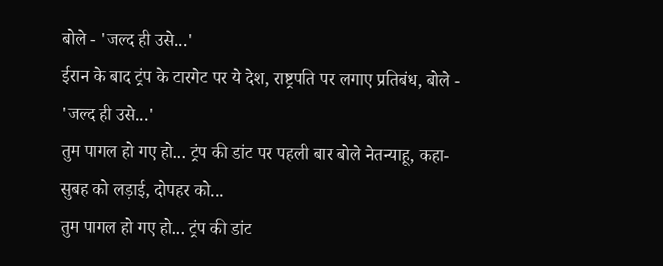बोले - 'जल्द ही उसे...'
ईरान के बाद ट्रंप के टारगेट पर ये देश, राष्ट्रपति पर लगाए प्रतिबंध, बोले - 'जल्द ही उसे...'
तुम पागल हो गए हो... ट्रंप की डांट पर पहली बार बोले नेतन्याहू, कहा- सुबह को लड़ाई, दोपहर को...
तुम पागल हो गए हो... ट्रंप की डांट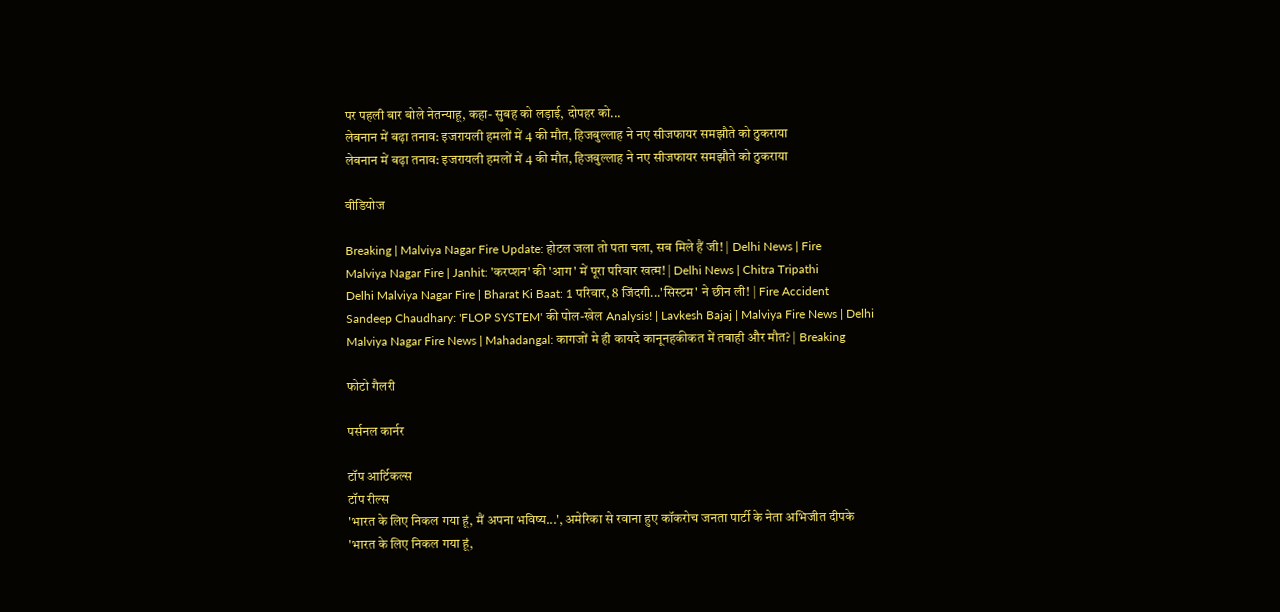पर पहली बार बोले नेतन्याहू, कहा- सुबह को लड़ाई, दोपहर को...
लेबनान में बढ़ा तनाव: इजरायली हमलों में 4 की मौत, हिजबुल्लाह ने नए सीजफायर समझौते को ठुकराया
लेबनान में बढ़ा तनाव: इजरायली हमलों में 4 की मौत, हिजबुल्लाह ने नए सीजफायर समझौते को ठुकराया

वीडियोज

Breaking | Malviya Nagar Fire Update: होटल जला तो पता चला, सब मिले हैं जी! | Delhi News | Fire
Malviya Nagar Fire | Janhit: 'करप्शन' की 'आग' में पूरा परिवार खत्म! | Delhi News | Chitra Tripathi
Delhi Malviya Nagar Fire | Bharat Ki Baat: 1 परिवार, 8 जिंदगी...'सिस्टम' ने छीन ली! | Fire Accident
Sandeep Chaudhary: 'FLOP SYSTEM' की पोल-खेल Analysis! | Lavkesh Bajaj | Malviya Fire News | Delhi
Malviya Nagar Fire News | Mahadangal: कागजों मे ही कायदे कानूनहकीकत में तबाही और मौत? | Breaking

फोटो गैलरी

पर्सनल कार्नर

टॉप आर्टिकल्स
टॉप रील्स
'भारत के लिए निकल गया हूं, मैं अपना भविष्य...', अमेरिका से रवाना हुए कॉकरोच जनता पार्टी के नेता अभिजीत दीपके
'भारत के लिए निकल गया हूं,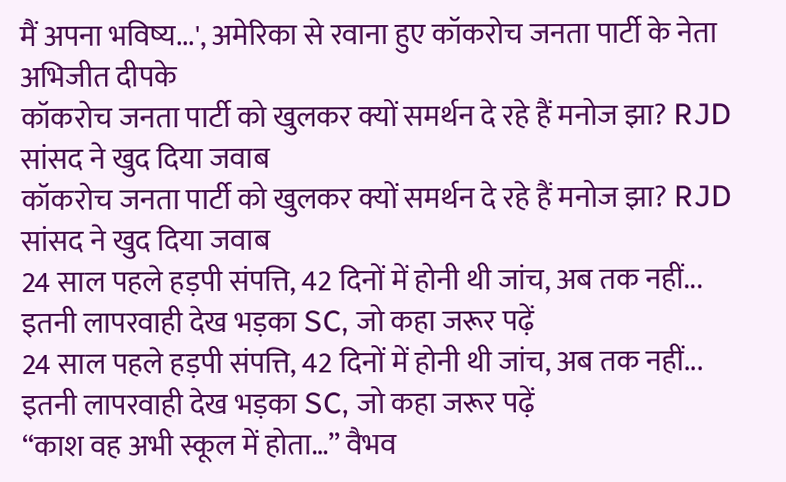मैं अपना भविष्य...', अमेरिका से रवाना हुए कॉकरोच जनता पार्टी के नेता अभिजीत दीपके
कॉकरोच जनता पार्टी को खुलकर क्यों समर्थन दे रहे हैं मनोज झा? RJD सांसद ने खुद दिया जवाब
कॉकरोच जनता पार्टी को खुलकर क्यों समर्थन दे रहे हैं मनोज झा? RJD सांसद ने खुद दिया जवाब
24 साल पहले हड़पी संपत्ति, 42 दिनों में होनी थी जांच, अब तक नहीं... इतनी लापरवाही देख भड़का SC, जो कहा जरूर पढ़ें
24 साल पहले हड़पी संपत्ति, 42 दिनों में होनी थी जांच, अब तक नहीं... इतनी लापरवाही देख भड़का SC, जो कहा जरूर पढ़ें
“काश वह अभी स्कूल में होता…” वैभव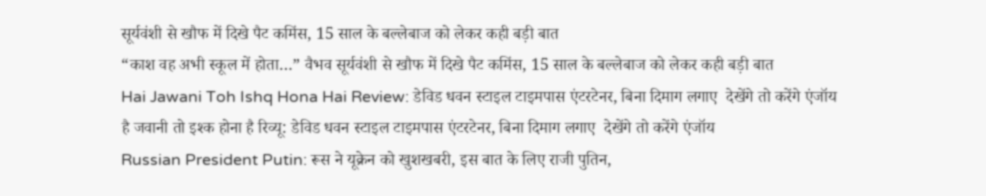सूर्यवंशी से खौफ में दिखे पैट कमिंस, 15 साल के बल्लेबाज को लेकर कही बड़ी बात
“काश वह अभी स्कूल में होता…” वैभव सूर्यवंशी से खौफ में दिखे पैट कमिंस, 15 साल के बल्लेबाज को लेकर कही बड़ी बात
Hai Jawani Toh Ishq Hona Hai Review: डेविड धवन स्टाइल टाइमपास एंटरटेनर, बिना दिमाग लगाए  देखेंगे तो करेंगे एंजॉय
है जवानी तो इश्क होना है रिव्यू: डेविड धवन स्टाइल टाइमपास एंटरटेनर, बिना दिमाग लगाए  देखेंगे तो करेंगे एंजॉय
Russian President Putin: रूस ने यूक्रेन को खुशखबरी, इस बात के लिए राजी पुतिन,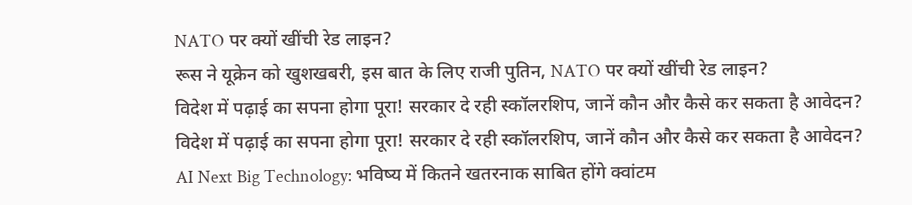NATO पर क्यों खींची रेड लाइन?
रूस ने यूक्रेन को खुशखबरी, इस बात के लिए राजी पुतिन, NATO पर क्यों खींची रेड लाइन?
विदेश में पढ़ाई का सपना होगा पूरा! सरकार दे रही स्कॉलरशिप, जानें कौन और कैसे कर सकता है आवेदन?
विदेश में पढ़ाई का सपना होगा पूरा! सरकार दे रही स्कॉलरशिप, जानें कौन और कैसे कर सकता है आवेदन?
AI Next Big Technology: भविष्य में कितने खतरनाक साबित होंगे क्वांटम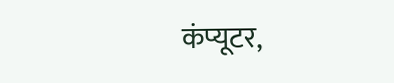कंप्यूटर,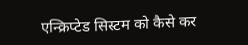एन्क्रिप्टेड सिस्टम को कैसे कर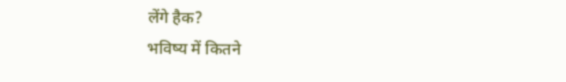लेंगे हैक?
भविष्य में कितने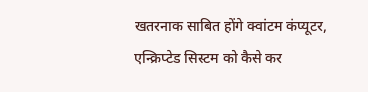खतरनाक साबित होंगे क्वांटम कंप्यूटर, एन्क्रिप्टेड सिस्टम को कैसे कर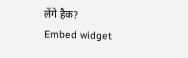लेंगे हैक?
Embed widget